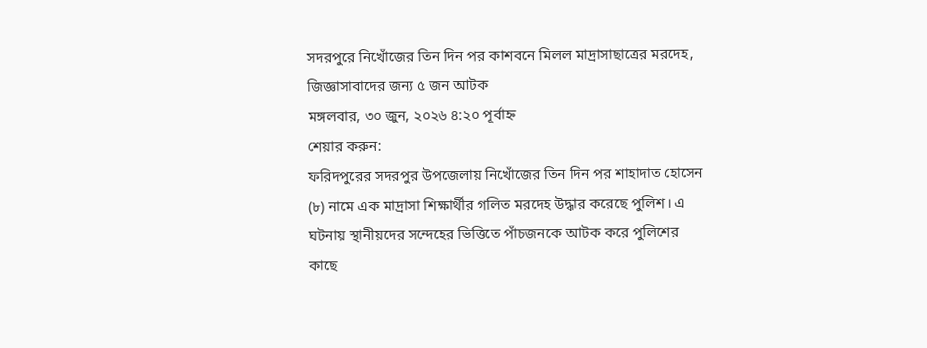সদরপুরে নিখোঁজের তিন দিন পর কাশবনে মিলল মাদ্রাসাছাত্রের মরদেহ, জিজ্ঞাসাবাদের জন্য ৫ জন আটক
মঙ্গলবার, ৩০ জুন, ২০২৬ ৪:২০ পূর্বাহ্ন
শেয়ার করুন:
ফরিদপুরের সদরপুর উপজেলায় নিখোঁজের তিন দিন পর শাহাদাত হোসেন (৮) নামে এক মাদ্রাসা শিক্ষার্থীর গলিত মরদেহ উদ্ধার করেছে পুলিশ। এ ঘটনায় স্থানীয়দের সন্দেহের ভিত্তিতে পাঁচজনকে আটক করে পুলিশের কাছে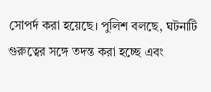সোপর্দ করা হয়েছে। পুলিশ বলছে, ঘটনাটি গুরুত্বের সঙ্গে তদন্ত করা হচ্ছে এবং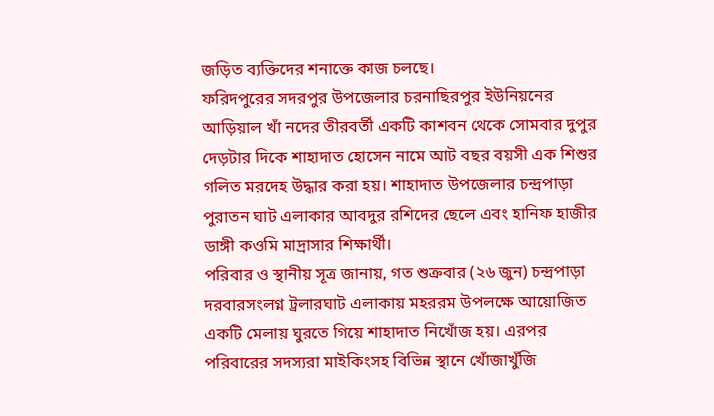জড়িত ব্যক্তিদের শনাক্তে কাজ চলছে।
ফরিদপুরের সদরপুর উপজেলার চরনাছিরপুর ইউনিয়নের আড়িয়াল খাঁ নদের তীরবর্তী একটি কাশবন থেকে সোমবার দুপুর দেড়টার দিকে শাহাদাত হোসেন নামে আট বছর বয়সী এক শিশুর গলিত মরদেহ উদ্ধার করা হয়। শাহাদাত উপজেলার চন্দ্রপাড়া পুরাতন ঘাট এলাকার আবদুর রশিদের ছেলে এবং হানিফ হাজীর ডাঙ্গী কওমি মাদ্রাসার শিক্ষার্থী।
পরিবার ও স্থানীয় সূত্র জানায়, গত শুক্রবার (২৬ জুন) চন্দ্রপাড়া দরবারসংলগ্ন ট্রলারঘাট এলাকায় মহররম উপলক্ষে আয়োজিত একটি মেলায় ঘুরতে গিয়ে শাহাদাত নিখোঁজ হয়। এরপর পরিবারের সদস্যরা মাইকিংসহ বিভিন্ন স্থানে খোঁজাখুঁজি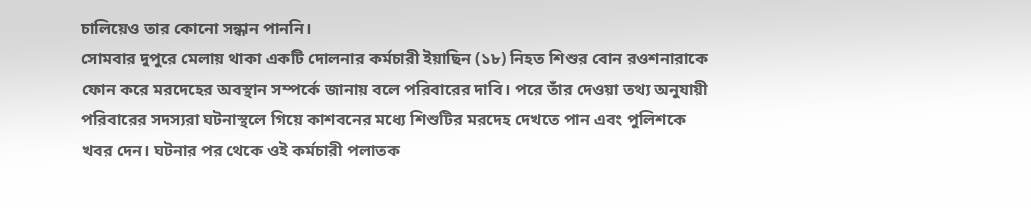চালিয়েও তার কোনো সন্ধান পাননি।
সোমবার দুপুরে মেলায় থাকা একটি দোলনার কর্মচারী ইয়াছিন (১৮) নিহত শিশুর বোন রওশনারাকে ফোন করে মরদেহের অবস্থান সম্পর্কে জানায় বলে পরিবারের দাবি। পরে তাঁর দেওয়া তথ্য অনুযায়ী পরিবারের সদস্যরা ঘটনাস্থলে গিয়ে কাশবনের মধ্যে শিশুটির মরদেহ দেখতে পান এবং পুলিশকে খবর দেন। ঘটনার পর থেকে ওই কর্মচারী পলাতক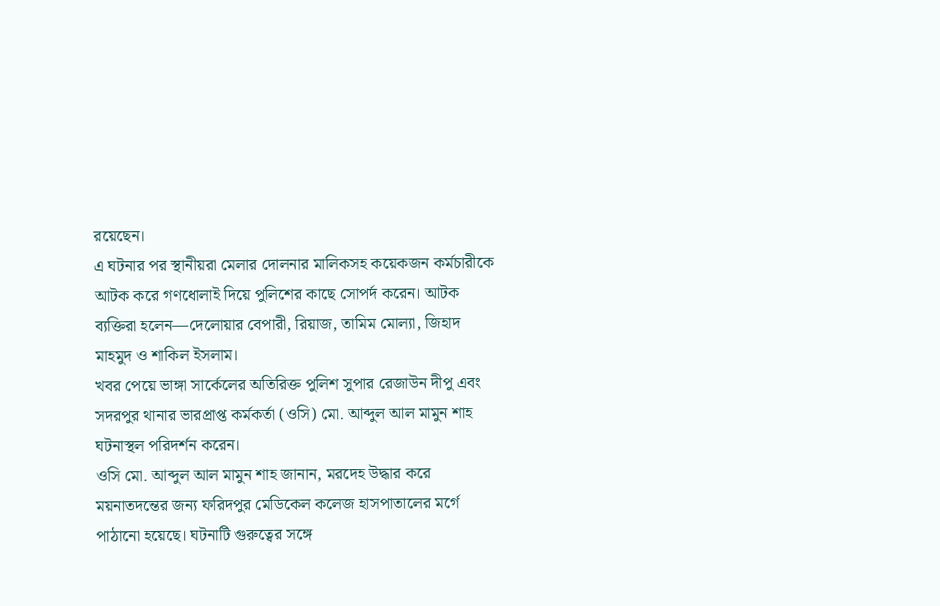রয়েছেন।
এ ঘটনার পর স্থানীয়রা মেলার দোলনার মালিকসহ কয়েকজন কর্মচারীকে আটক করে গণধোলাই দিয়ে পুলিশের কাছে সোপর্দ করেন। আটক ব্যক্তিরা হলেন—দেলোয়ার বেপারী, রিয়াজ, তামিম মোল্যা, জিহাদ মাহমুদ ও শাকিল ইসলাম।
খবর পেয়ে ভাঙ্গা সার্কেলের অতিরিক্ত পুলিশ সুপার রেজাউন দীপু এবং সদরপুর থানার ভারপ্রাপ্ত কর্মকর্তা (ওসি) মো. আব্দুল আল মামুন শাহ ঘটনাস্থল পরিদর্শন করেন।
ওসি মো. আব্দুল আল মামুন শাহ জানান, মরদেহ উদ্ধার করে ময়নাতদন্তের জন্য ফরিদপুর মেডিকেল কলেজ হাসপাতালের মর্গে পাঠানো হয়েছে। ঘটনাটি গুরুত্বের সঙ্গে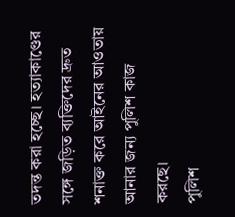তদন্ত করা হচ্ছে। হত্যাকাণ্ডের সঙ্গে জড়িত ব্যক্তিদের দ্রুত শনাক্ত করে আইনের আওতায় আনার জন্য পুলিশ কাজ করছে।
পুলিশ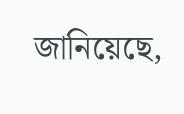জানিয়েছে,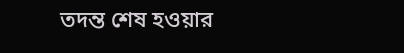তদন্ত শেষ হওয়ার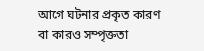আগে ঘটনার প্রকৃত কারণ বা কারও সম্পৃক্ততা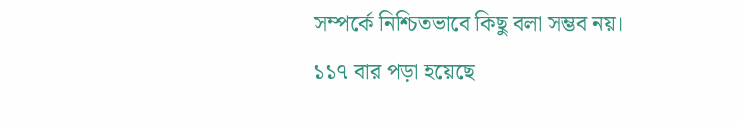সম্পর্কে নিশ্চিতভাবে কিছু বলা সম্ভব নয়।
১১৭ বার পড়া হয়েছে